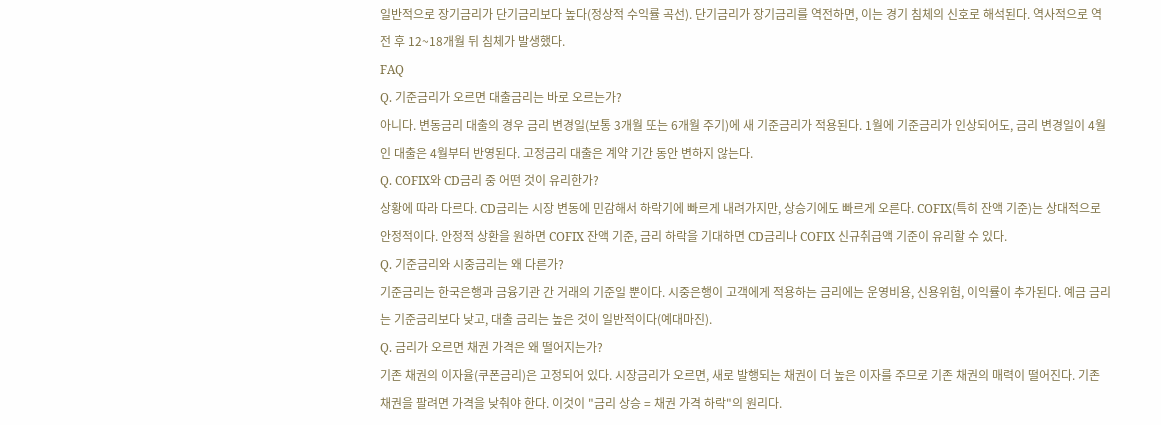일반적으로 장기금리가 단기금리보다 높다(정상적 수익률 곡선). 단기금리가 장기금리를 역전하면, 이는 경기 침체의 신호로 해석된다. 역사적으로 역전 후 12~18개월 뒤 침체가 발생했다.
FAQ
Q. 기준금리가 오르면 대출금리는 바로 오르는가?
아니다. 변동금리 대출의 경우 금리 변경일(보통 3개월 또는 6개월 주기)에 새 기준금리가 적용된다. 1월에 기준금리가 인상되어도, 금리 변경일이 4월인 대출은 4월부터 반영된다. 고정금리 대출은 계약 기간 동안 변하지 않는다.
Q. COFIX와 CD금리 중 어떤 것이 유리한가?
상황에 따라 다르다. CD금리는 시장 변동에 민감해서 하락기에 빠르게 내려가지만, 상승기에도 빠르게 오른다. COFIX(특히 잔액 기준)는 상대적으로 안정적이다. 안정적 상환을 원하면 COFIX 잔액 기준, 금리 하락을 기대하면 CD금리나 COFIX 신규취급액 기준이 유리할 수 있다.
Q. 기준금리와 시중금리는 왜 다른가?
기준금리는 한국은행과 금융기관 간 거래의 기준일 뿐이다. 시중은행이 고객에게 적용하는 금리에는 운영비용, 신용위험, 이익률이 추가된다. 예금 금리는 기준금리보다 낮고, 대출 금리는 높은 것이 일반적이다(예대마진).
Q. 금리가 오르면 채권 가격은 왜 떨어지는가?
기존 채권의 이자율(쿠폰금리)은 고정되어 있다. 시장금리가 오르면, 새로 발행되는 채권이 더 높은 이자를 주므로 기존 채권의 매력이 떨어진다. 기존 채권을 팔려면 가격을 낮춰야 한다. 이것이 "금리 상승 = 채권 가격 하락"의 원리다.